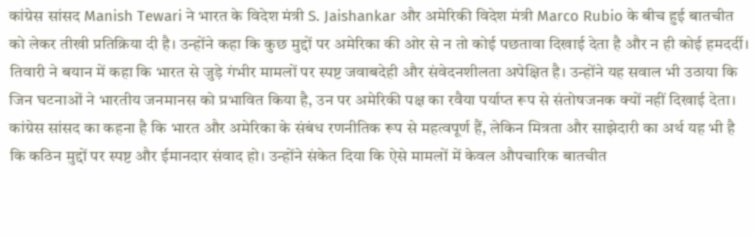कांग्रेस सांसद Manish Tewari ने भारत के विदेश मंत्री S. Jaishankar और अमेरिकी विदेश मंत्री Marco Rubio के बीच हुई बातचीत को लेकर तीखी प्रतिक्रिया दी है। उन्होंने कहा कि कुछ मुद्दों पर अमेरिका की ओर से न तो कोई पछतावा दिखाई देता है और न ही कोई हमदर्दी।
तिवारी ने बयान में कहा कि भारत से जुड़े गंभीर मामलों पर स्पष्ट जवाबदेही और संवेदनशीलता अपेक्षित है। उन्होंने यह सवाल भी उठाया कि जिन घटनाओं ने भारतीय जनमानस को प्रभावित किया है, उन पर अमेरिकी पक्ष का रवैया पर्याप्त रूप से संतोषजनक क्यों नहीं दिखाई देता।
कांग्रेस सांसद का कहना है कि भारत और अमेरिका के संबंध रणनीतिक रूप से महत्वपूर्ण हैं, लेकिन मित्रता और साझेदारी का अर्थ यह भी है कि कठिन मुद्दों पर स्पष्ट और ईमानदार संवाद हो। उन्होंने संकेत दिया कि ऐसे मामलों में केवल औपचारिक बातचीत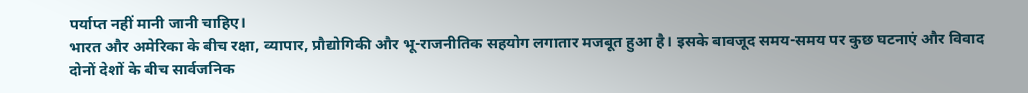पर्याप्त नहीं मानी जानी चाहिए।
भारत और अमेरिका के बीच रक्षा, व्यापार, प्रौद्योगिकी और भू-राजनीतिक सहयोग लगातार मजबूत हुआ है। इसके बावजूद समय-समय पर कुछ घटनाएं और विवाद दोनों देशों के बीच सार्वजनिक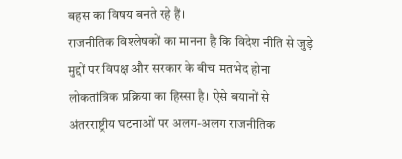बहस का विषय बनते रहे हैं।
राजनीतिक विश्लेषकों का मानना है कि विदेश नीति से जुड़े मुद्दों पर विपक्ष और सरकार के बीच मतभेद होना लोकतांत्रिक प्रक्रिया का हिस्सा है। ऐसे बयानों से अंतरराष्ट्रीय घटनाओं पर अलग-अलग राजनीतिक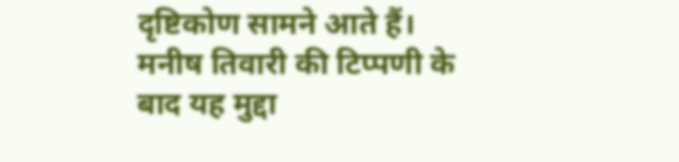दृष्टिकोण सामने आते हैं।
मनीष तिवारी की टिप्पणी के बाद यह मुद्दा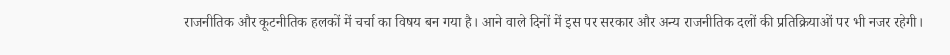राजनीतिक और कूटनीतिक हलकों में चर्चा का विषय बन गया है। आने वाले दिनों में इस पर सरकार और अन्य राजनीतिक दलों की प्रतिक्रियाओं पर भी नजर रहेगी।